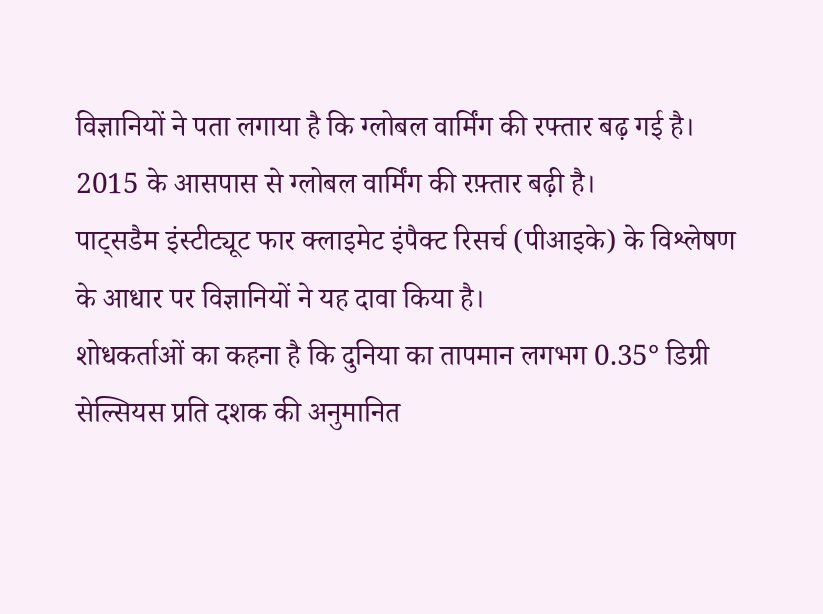विज्ञानियों ने पता लगाया है कि ग्लोबल वार्मिंग की रफ्तार बढ़ गई है। 2015 के आसपास से ग्लोबल वार्मिंग की रफ़्तार बढ़ी है।
पाट्सडैम इंस्टीट्यूट फार क्लाइमेट इंपैक्ट रिसर्च (पीआइके) के विश्लेषण के आधार पर विज्ञानियों ने यह दावा किया है।
शोधकर्ताओं का कहना है कि दुनिया का तापमान लगभग 0.35° डिग्री सेल्सियस प्रति दशक की अनुमानित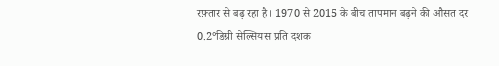रफ़्तार से बढ़ रहा है। 1970 से 2015 के बीच तापमान बढ़ने की औसत दर 0.2°डिग्री सेल्सियस प्रति दशक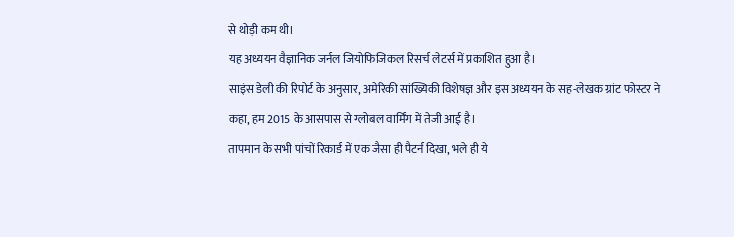से थोड़ी कम थी।
यह अध्ययन वैज्ञानिक जर्नल जियोफिजिकल रिसर्च लेटर्स में प्रकाशित हुआ है।
साइंस डेली की रिपोर्ट के अनुसार, अमेरिकी सांख्यिकी विशेषज्ञ और इस अध्ययन के सह-लेखक ग्रांट फोस्टर ने कहा, हम 2015 के आसपास से ग्लोबल वार्मिंग में तेजी आई है।
तापमान के सभी पांचों रिकार्ड में एक जैसा ही पैटर्न दिखा, भले ही ये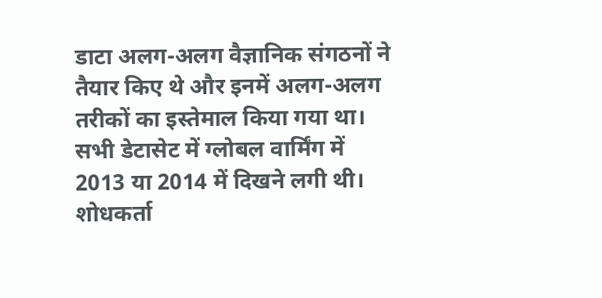डाटा अलग-अलग वैज्ञानिक संगठनों ने तैयार किए थे और इनमें अलग-अलग तरीकों का इस्तेमाल किया गया था।
सभी डेटासेट में ग्लोबल वार्मिंग में 2013 या 2014 में दिखने लगी थी। शोधकर्ता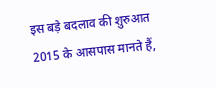इस बड़े बदलाव की शुरुआत 2015 के आसपास मानते हैं,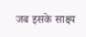जब इसके साक्ष्य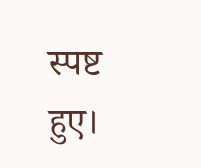स्पष्ट हुए।